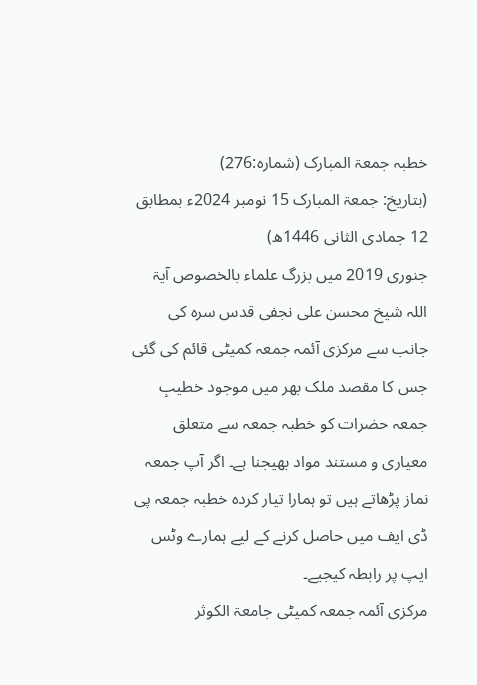خطبہ جمعۃ المبارک (شمارہ:276)
(بتاریخ: جمعۃ المبارک 15 نومبر 2024ء بمطابق 12 جمادی الثانی 1446ھ)
جنوری 2019 میں بزرگ علماء بالخصوص آیۃ اللہ شیخ محسن علی نجفی قدس سرہ کی جانب سے مرکزی آئمہ جمعہ کمیٹی قائم کی گئی جس کا مقصد ملک بھر میں موجود خطیبِ جمعہ حضرات کو خطبہ جمعہ سے متعلق معیاری و مستند مواد بھیجنا ہے۔ اگر آپ جمعہ نماز پڑھاتے ہیں تو ہمارا تیار کردہ خطبہ جمعہ پی ڈی ایف میں حاصل کرنے کے لیے ہمارے وٹس ایپ پر رابطہ کیجیے۔
مرکزی آئمہ جمعہ کمیٹی جامعۃ الکوثر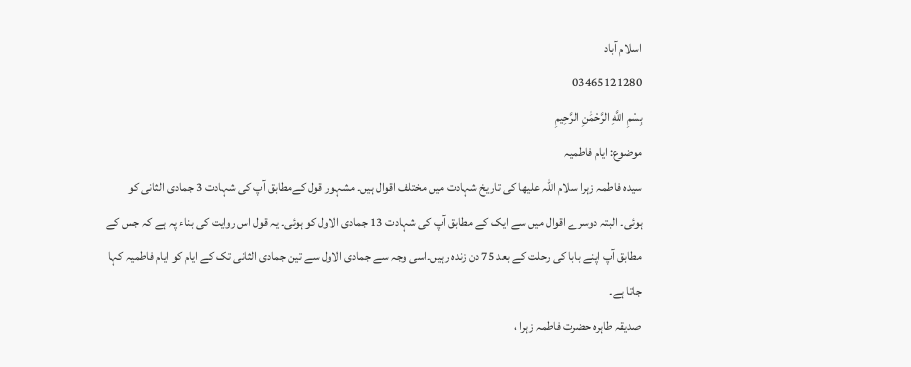اسلام آباد
03465121280
بِسْمِ اللَّهِ الرَّحْمَٰنِ الرَّحِيمِ
موضوع: ایام فاطمیہ
سیدہ فاطمہ زہرا سلام اللہ علیھا کی تاریخ شہادت میں مختلف اقوال ہیں۔ مشہور قول کےمطابق آپ کی شہادت 3 جمادی الثانی کو ہوئی۔ البتہ دوسرے اقوال میں سے ایک کے مطابق آپ کی شہادت 13 جمادی الاول کو ہوئی۔ یہ قول اس روایت کی بناء پہ ہے کہ جس کے مطابق آپ اپنے بابا کی رحلت کے بعد 75 دن زندہ رہیں۔اسی وجہ سے جمادی الاول سے تین جمادی الثانی تک کے ایام کو ایام فاطمیہ کہا جاتا ہے۔
صدیقہ طاہرہ حضرت فاطمہ زہرا ،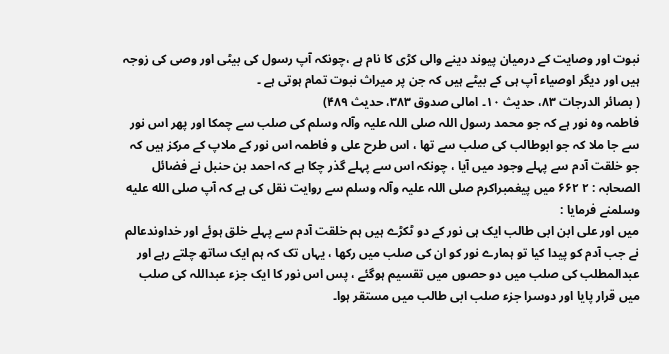نبوت اور وصایت کے درمیان پیوند دینے والی کڑی کا نام ہے ،چونکہ آپ رسول کی بیٹی اور وصی کی زوجہ ہیں اور دیگر اوصیاء آپ ہی کے بیٹے ہیں کہ جن پر میراث نبوت تمام ہوتی ہے ۔
( بصائر الدرجات ۸۳، حدیث ۱۰۔ امالی صدوق ۳۸۳، حدیث ۴۸۹)
فاطمہ وہ نور ہے کہ جو محمد رسول اللہ صلی اللہ علیہ وآلہ وسلم کی صلب سے چمکا اور پھر اس نور سے جا ملا کہ جو ابوطالب کی صلب سے تھا ، اس طرح علی و فاطمہ اس نور کے ملاپ کے مرکز ہیں کہ جو خلقت آدم سے پہلے وجود میں آیا ، چونکہ اس سے پہلے گذر چکا ہے کہ احمد بن حنبل نے فضائل الصحابہ : ۲ ۶۶۲ میں پیغمبراکرم صلی اللہ علیہ وآلہ وسلم سے روایت نقل کی ہے کہ آپ صلى الله عليه وسلمنے فرمایا :
میں اور علی ابن ابی طالب ایک ہی نور کے دو ٹکڑے ہیں ہم خلقت آدم سے پہلے خلق ہوئے اور خداوندعالم نے جب آدم کو پیدا کیا تو ہمارے نور کو ان کی صلب میں رکھا ، یہاں تک کہ ہم ایک ساتھ چلتے رہے اور عبدالمطلب کی صلب میں دو حصوں میں تقسیم ہوگئے ، پس اس نور کا ایک جزء عبداللہ کی صلب میں قرار پایا اور دوسرا جزء صلب ابی طالب میں مستقر ہوا۔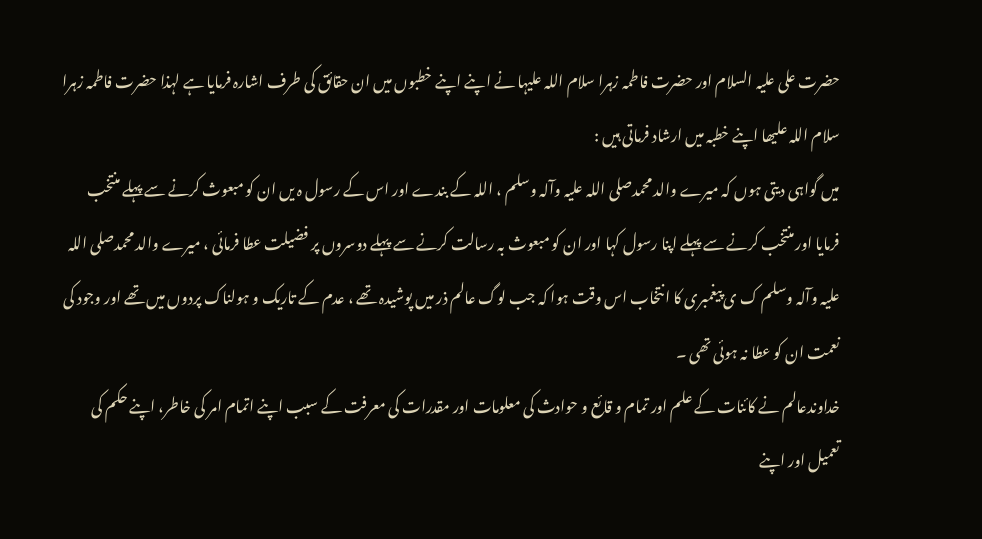حضرت علی علیہ السلام اور حضرت فاطمہ زہرا سلام اللہ علیہا نے اپنے اپنے خطبوں میں ان حقائق کی طرف اشارہ فرمایا ہے لہذا حضرت فاطمہ زہرا سلام اللہ علیھا اپنے خطبہ میں ارشاد فرماتی ہیں :
میں گواہی دیتی ہوں کہ میرے والد محمدصلی اللہ علیہ وآلہ وسلم ، اللہ کے بندے اور اس کے رسول ہ یں ان کو مبعوث کرنے سے پہلے منتخب فرمایا اور منتخب کرنے سے پہلے اپنا رسول کہا اور ان کو مبعوث بہ رسالت کرنے سے پہلے دوسروں پر فضیلت عطا فرمائی ، میرے والد محمدصلی اللہ علیہ وآلہ وسلم ک ی پیغمبری کا انتخاب اس وقت ہوا کہ جب لوگ عالم ذر میں پوشیدہ تھے ، عدم کے تاریک و ہولناک پردوں میں تھے اور وجود کی نعمت ان کو عطا نہ ہوئی تھی ۔
خداوندعالم نے کائنات کے علم اور تمام و قائع و حوادث کی معلومات اور مقدرات کی معرفت کے سبب اپنے اتمام امر کی خاطر، اپنے حکم کی تعمیل اور اپنے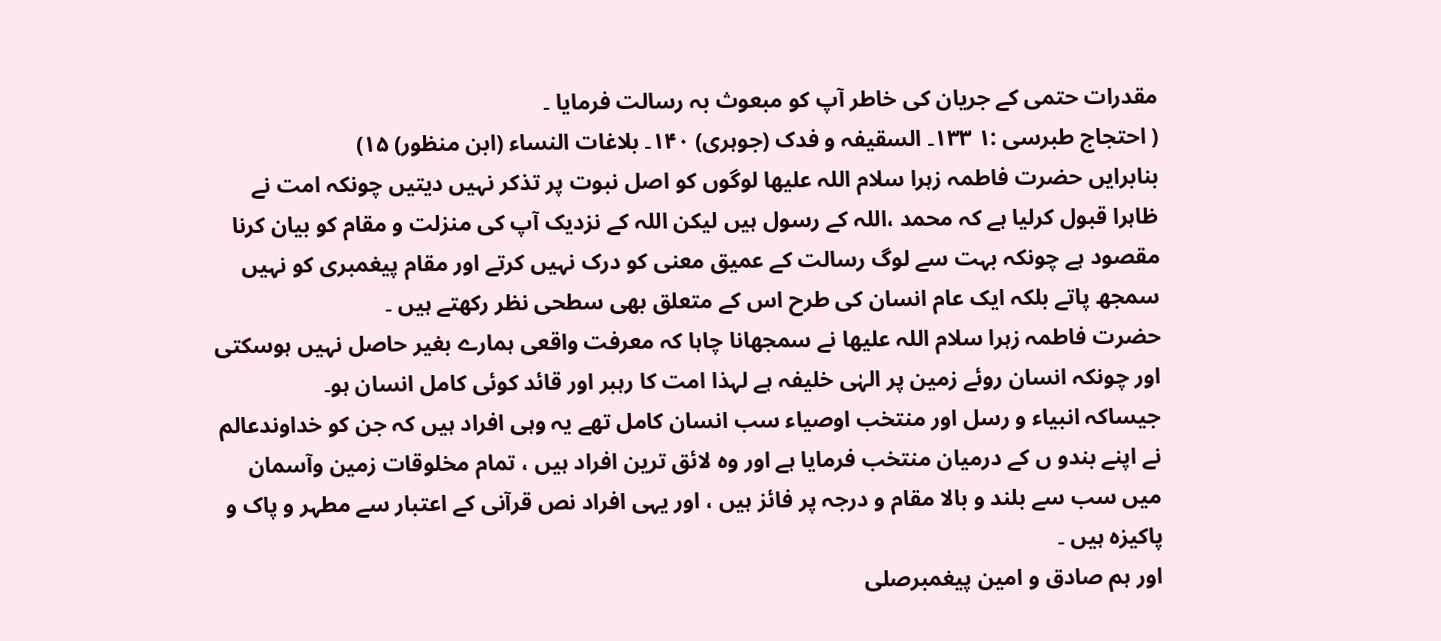مقدرات حتمی کے جریان کی خاطر آپ کو مبعوث بہ رسالت فرمایا ۔
( احتجاج طبرسی :۱ ۱۳۳۔ السقیفہ و فدک (جوہری) ۱۴۰۔ بلاغات النساء (ابن منظور) ۱۵)
بنابرایں حضرت فاطمہ زہرا سلام اللہ علیھا لوگوں کو اصل نبوت پر تذکر نہیں دیتیں چونکہ امت نے ظاہرا قبول کرلیا ہے کہ محمد ،اللہ کے رسول ہیں لیکن اللہ کے نزدیک آپ کی منزلت و مقام کو بیان کرنا مقصود ہے چونکہ بہت سے لوگ رسالت کے عمیق معنی کو درک نہیں کرتے اور مقام پیغمبری کو نہیں سمجھ پاتے بلکہ ایک عام انسان کی طرح اس کے متعلق بھی سطحی نظر رکھتے ہیں ۔
حضرت فاطمہ زہرا سلام اللہ علیھا نے سمجھانا چاہا کہ معرفت واقعی ہمارے بغیر حاصل نہیں ہوسکتی اور چونکہ انسان روئے زمین پر الہٰی خلیفہ ہے لہذا امت کا رہبر اور قائد کوئی کامل انسان ہو۔
جیساکہ انبیاء و رسل اور منتخب اوصیاء سب انسان کامل تھے یہ وہی افراد ہیں کہ جن کو خداوندعالم نے اپنے بندو ں کے درمیان منتخب فرمایا ہے اور وہ لائق ترین افراد ہیں ، تمام مخلوقات زمین وآسمان میں سب سے بلند و بالا مقام و درجہ پر فائز ہیں ، اور یہی افراد نص قرآنی کے اعتبار سے مطہر و پاک و پاکیزہ ہیں ۔
اور ہم صادق و امین پیغمبرصلی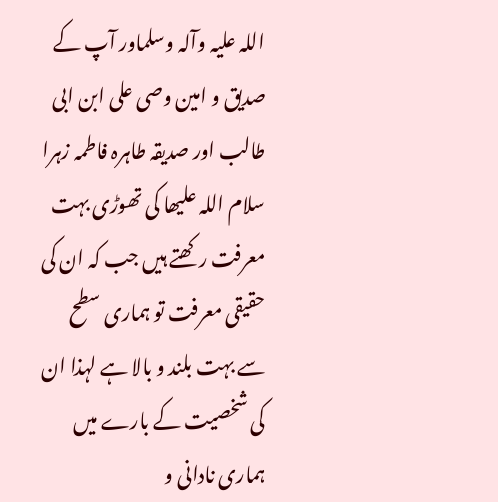اللہ علیہ وآلہ وسلماور آپ کے صدیق و امین وصی علی ابن ابی طالب اور صدیقہ طاہرہ فاطمہ زہرا سلام اللہ علیھا کی تھوڑی بہت معرفت رکھتے ہیں جب کہ ان کی حقیقی معرفت تو ہماری سطح سے بہت بلند و بالا ہے لہذا ان کی شخصیت کے بارے میں ہماری نادانی و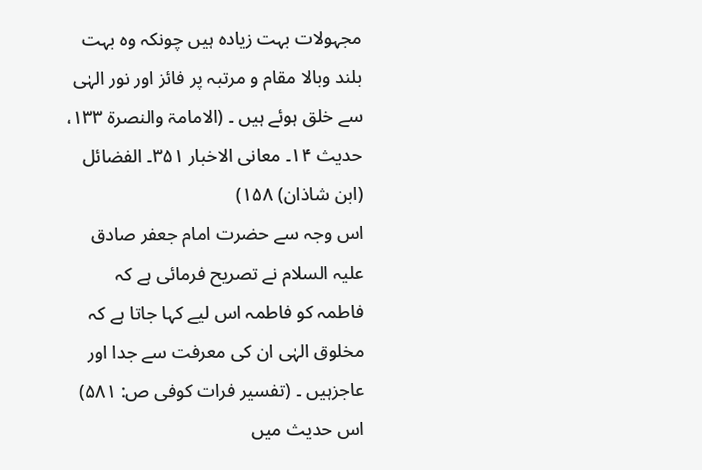مجہولات بہت زیادہ ہیں چونکہ وہ بہت بلند وبالا مقام و مرتبہ پر فائز اور نور الہٰی سے خلق ہوئے ہیں ۔ (الامامۃ والنصرة ۱۳۳، حدیث ۱۴۔ معانی الاخبار ۳۵۱۔ الفضائل (ابن شاذان) ۱۵۸)
اس وجہ سے حضرت امام جعفر صادق علیہ السلام نے تصریح فرمائی ہے کہ فاطمہ کو فاطمہ اس لیے کہا جاتا ہے کہ مخلوق الہٰی ان کی معرفت سے جدا اور عاجزہیں ۔ (تفسیر فرات کوفی ص: ۵۸۱)
اس حدیث میں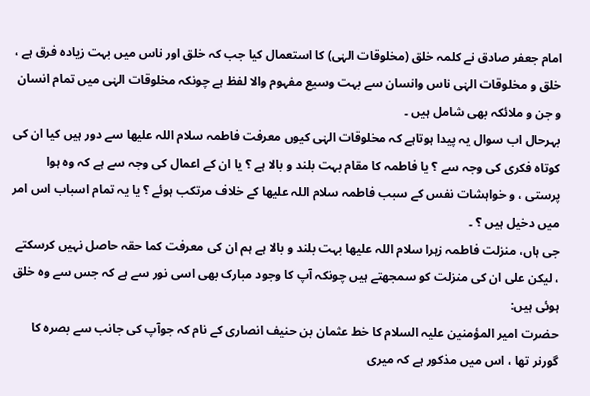امام جعفر صادق نے کلمہ خلق (مخلوقات الہٰی) کا استعمال کیا جب کہ خلق اور ناس میں بہت زیادہ فرق ہے ، خلق و مخلوقات الہٰی ناس وانسان سے بہت وسیع مفہوم والا لفظ ہے چونکہ مخلوقات الہٰی میں تمام انسان و جن و ملائکہ بھی شامل ہیں ۔
بہرحال اب سوال یہ پیدا ہوتاہے کہ مخلوقات الہٰی کیوں معرفت فاطمہ سلام اللہ علیھا سے دور ہیں کیا ان کی کوتاہ فکری کی وجہ سے ؟ یا فاطمہ کا مقام بہت بلند و بالا ہے ؟ یا ان کے اعمال کی وجہ سے ہے کہ وہ ہوا پرستی ، و خواہشات نفس کے سبب فاطمہ سلام اللہ علیھا کے خلاف مرتکب ہوئے ؟ یا یہ تمام اسباب اس امر میں دخیل ہیں ؟ ۔
جی ہاں، منزلت فاطمہ زہرا سلام اللہ علیھا بہت بلند و بالا ہے ہم ان کی معرفت کما حقہ حاصل نہیں کرسکتے ، لیکن علی ان کی منزلت کو سمجھتے ہیں چونکہ آپ کا وجود مبارک بھی اسی نور سے ہے کہ جس سے وہ خلق ہوئی ہیں:
حضرت امیر المؤمنین علیہ السلام کا خط عثمان بن حنیف انصاری کے نام کہ جوآپ کی جانب سے بصرہ کا گورنر تھا ، اس میں مذکور ہے کہ میری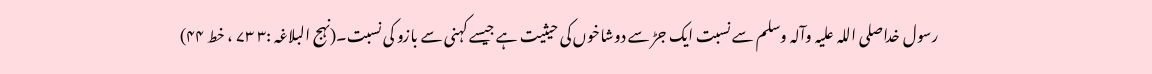رسول خداصلی اللہ علیہ وآلہ وسلم سے نسبت ایک جڑ سے دوشاخوں کی حیثیت ہے جیسے کہنی سے بازو کی نسبت۔(نہج البلاغہ :۳ ۷۳ ، خط ۴۴)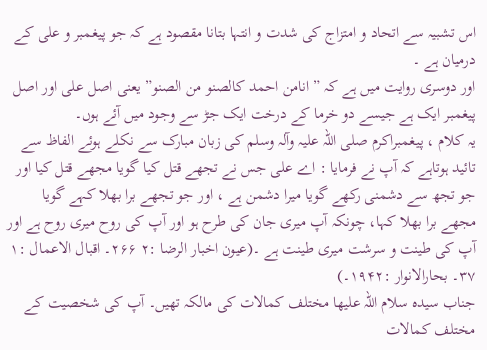اس تشبیہ سے اتحاد و امتزاج کی شدت و انتہا بتانا مقصود ہے کہ جو پیغمبر و علی کے درمیان ہے ۔
اور دوسری روایت میں ہے کہ ” انامن احمد کالصنو من الصنو” یعنی اصل علی اور اصل پیغمبر ایک ہے جیسے دو خرما کے درخت ایک جڑ سے وجود میں آئے ہوں۔
یہ کلام ، پیغمبراکرم صلی اللہ علیہ وآلہ وسلم کی زبان مبارک سے نکلے ہوئے الفاظ سے تائید ہوتاہے کہ آپ نے فرمایا : اے علی جس نے تجھے قتل کیا گویا مجھے قتل کیا اور جو تجھ سے دشمنی رکھے گویا میرا دشمن ہے ، اور جو تجھے برا بھلا کہے گویا مجھے برا بھلا کہا، چونکہ آپ میری جان کی طرح ہو اور آپ کی روح میری روح ہے اور آپ کی طینت و سرشت میری طینت ہے ۔(عیون اخبار الرضا :۲ ۲۶۶۔ اقبال الاعمال :۱ ۳۷۔ بحارالانوار :۱۹۴۲۔)
جناب سیدہ سلام اللہ علیھا مختلف کمالات کی مالکہ تھیں۔ آپ کی شخصیت کے مختلف کمالات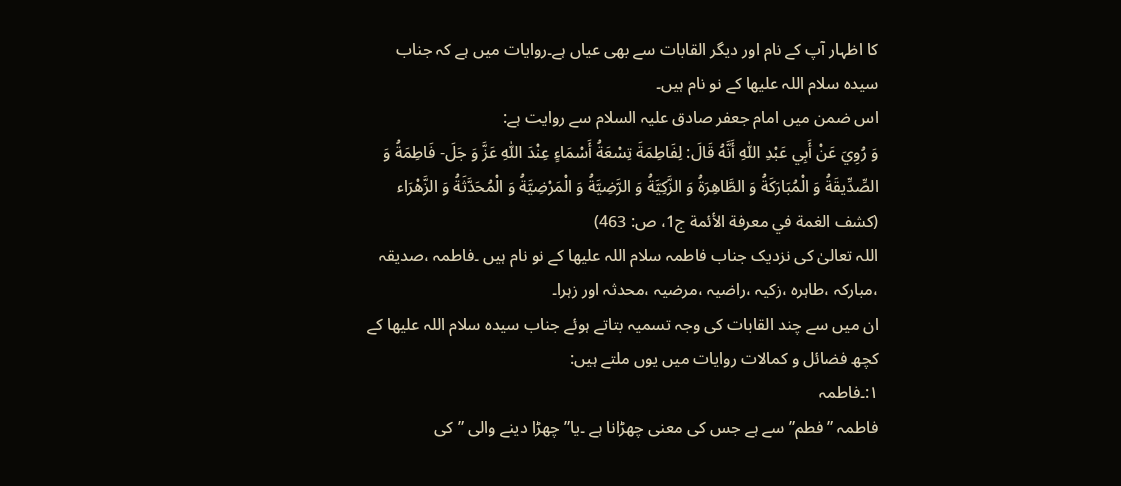کا اظہار آپ کے نام اور دیگر القابات سے بھی عیاں ہے۔روایات میں ہے کہ جناب سیدہ سلام اللہ علیھا کے نو نام ہیں۔
اس ضمن میں امام جعفر صادق علیہ السلام سے روایت ہے:
وَ رُوِيَ عَنْ أَبِي عَبْدِ اللّٰهِ أَنَّهُ قَالَ: لِفَاطِمَةَ تِسْعَةُ أَسْمَاءٍ عِنْدَ اللّٰهِ عَزَّ وَ جَلَ- فَاطِمَةُ وَ الصِّدِّيقَةُ وَ الْمُبَارَكَةُ وَ الطَّاهِرَةُ وَ الزَّكِيَّةُ وَ الرَّضِيَّةُ وَ الْمَرْضِيَّةُ وَ الْمُحَدَّثَةُ وَ الزَّهْرَاء
(كشف الغمة في معرفة الأئمة ج1، ص: 463)
اللہ تعالیٰ کی نزدیک جناب فاطمہ سلام اللہ علیھا کے نو نام ہیں ۔فاطمہ ،صدیقہ ،مبارکہ ،طاہرہ ،زکیہ ،راضیہ ،مرضیہ ،محدثہ اور زہرا۔
ان میں سے چند القابات کی وجہ تسمیہ بتاتے ہوئے جناب سیدہ سلام اللہ علیھا کے کچھ فضائل و کمالات روایات میں یوں ملتے ہیں:
١:۔فاطمہ
فاطمہ ”فطم”سے ہے جس کی معنی چھڑانا ہے ۔یا”چھڑا دینے والی ”کی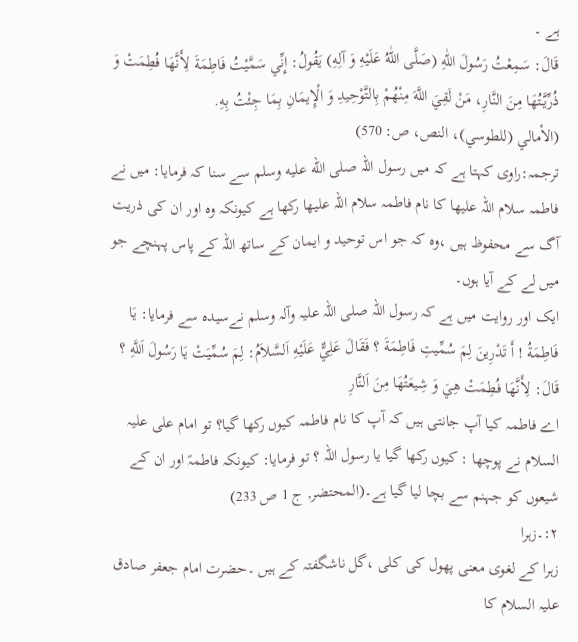ہے ۔
قَالَ: سَمِعْتُ رَسُولَ اللّٰهِ (صَلَّى اللّٰهُ عَلَيْهِ وَ آلِهِ) يَقُولُ: إِنِّي سَمَّيْتُ فَاطِمَةَ لِأَنَّهَا فُطِمَتْ وَ ذُرِّيَّتُهَا مِنَ النَّارِ، مَنْ لَقِيَ اللَّهَ مِنْهُمْ بِالتَّوْحِيدِ وَ الْإِيمَانِ بِمَا جِئْتُ بِهِ.
(الأمالي (للطوسي)، النص، ص: 570)
ترجمہ:راوی کہتا ہے کہ میں رسول اللہ صلى الله عليه وسلم سے سنا کہ فرمایا: میں نے فاطمہ سلام اللہ علیھا کا نام فاطمہ سلام اللہ علیھا رکھا ہے کیونکہ وہ اور ان کی ذریت آگ سے محفوظ ہیں ،وہ کہ جو اس توحید و ایمان کے ساتھ اللہ کے پاس پہنچے جو میں لے کے آیا ہوں۔
ایک اور روایت میں ہے کہ رسول اللہ صلی اللہ علیہ وآلہ وسلم نےسیدہ سے فرمایا: يَا فَاطِمَةُ ! أَ تَدْرِينَ لِمَ سُمِّيتِ فَاطِمَةَ ؟ فَقَالَ عَلِيٌّ عَلَيْهِ اَلسَّلاَمُ: لِمَ سُمِّيَتْ يَا رَسُولَ اَللَّهِ ؟ قَالَ: لِأَنَّهَا فُطِمَتْ هِيَ وَ شِيعَتُهَا مِنَ اَلنَّارِ
اے فاطمہ کیا آپ جانتی ہیں کہ آپ کا نام فاطمہ کیوں رکھا گیا؟ تو امام علی علیہ السلام نے پوچھا : کیوں رکھا گیا یا رسول اللہ ؟ تو فرمایا: کیونکہ فاطمہؑ اور ان کے شیعوں کو جہنم سے بچا لیا گیا ہے۔(المحتضر, ج 1 ص 233)
٢:۔زہرا
زہرا کے لغوی معنی پھول کی کلی ،گل ناشگفتہ کے ہیں ۔حضرت امام جعفر صادق علیہ السلام کا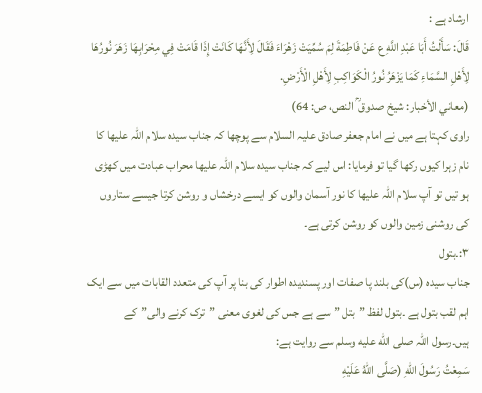ارشاد ہے :
قَالَ: سَأَلْتُ أَبَا عَبْدِ اللَّهِ ع عَنْ فَاطِمَةَ لِمَ سُمِّيَتْ زَهْرَاءَ فَقَالَ لِأَنَّهَا كَانَتْ إِذَا قَامَتْ فِي مِحْرَابِهَا زَهَرَ نُورُهَا لِأَهْلِ السَّمَاءِ كَمَا يَزْهَرُ نُورُ الْكَوَاكِبِ لِأَهْلِ الْأَرْضِ.
(معاني الأخبار: شیخ صدوق ؒ النص، ص: 64)
راوی کہتا ہے میں نے امام جعفر صادق علیہ السلام سے پوچھا کہ جناب سیدہ سلام اللہ علیھا کا نام زہرا کیوں رکھا گیا تو فرمایا: اس لیے کہ جناب سیدہ سلام اللہ علیھا محراب عبادت میں کھڑی ہو تیں تو آپ سلام اللہ علیھا کا نور آسمان والوں کو ایسے درخشاں و روشن کرتا جیسے ستاروں کی روشنی زمین والوں کو روشن کرتی ہے۔
٣:۔بتول
جناب سیدہ (س)کی بلند پا صفات اور پسندیدہ اطوار کی بنا پر آپ کی متعدد القابات میں سے ایک اہم لقب بتول ہے ۔بتول لفظ ”بتل ”سے ہے جس کی لغوی معنی ”ترک کرنے والی”کے ہیں۔رسول اللہ صلى الله عليه وسلم سے روایت ہے:
سَمِعْتُ رَسُولَ اللّٰهِ (صَلَّى اللّٰهُ عَلَيْهِ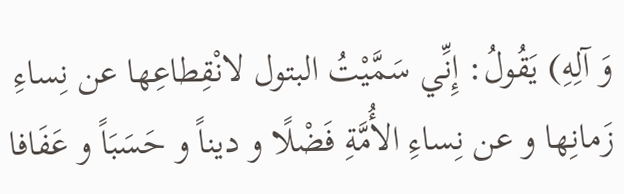وَ آلِهِ) يَقُولُ: إِنِّي سَمَّيْتُ البتول لانْقِطاعِها عن نِساءِ زَمانِها و عن نِساءِ الأُمَّةِ فَضْلًا و ديناً و حَسَبَاً و عَفَافا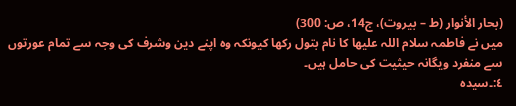(بحار الأنوار (ط – بيروت)، ج14، ص: 300)
میں نے فاطمہ سلام اللہ علیھا کا نام بتول رکھا کیونکہ وہ اپنے دین وشرف کی وجہ سے تمام عورتوں سے منفرد ویگانہ حیثیت کی حامل ہیں۔
٤:۔سیدہ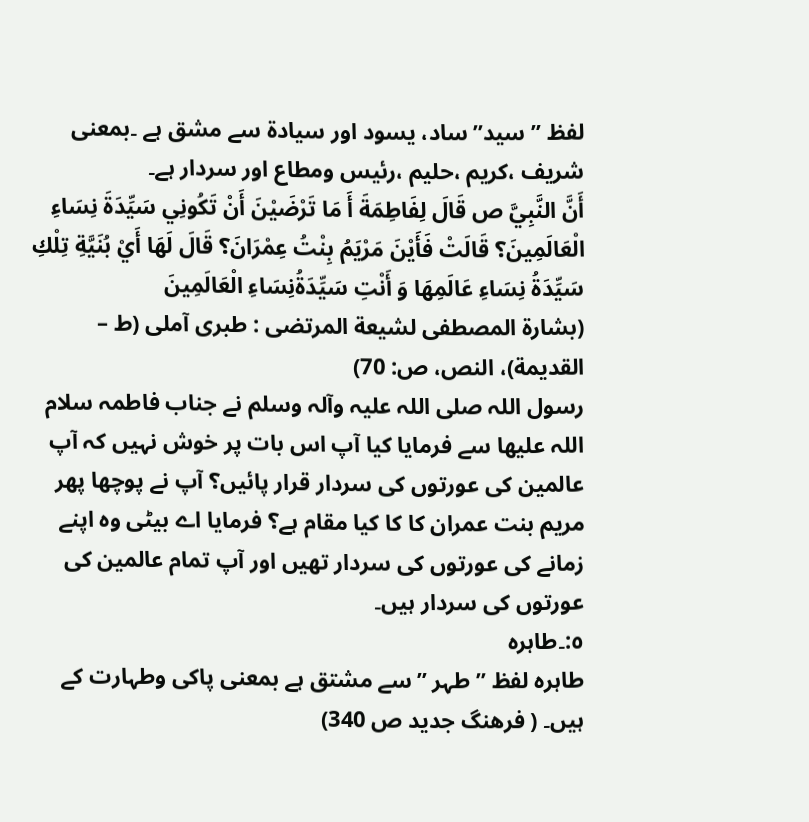لفظ ”سید”ساد، یسود اور سیادة سے مشق ہے ۔بمعنی شریف ،کریم ،حلیم ،رئیس ومطاع اور سردار ہے۔
أَنَّ النَّبِيَّ ص قَالَ لِفَاطِمَةَ أَ مَا تَرْضَيْنَ أَنْ تَكُونِي سَيِّدَةَ نِسَاءِ الْعَالَمِينَ؟ قَالَتْ فَأَيْنَ مَرْيَمُ بِنْتُ عِمْرَانَ؟ قَالَ لَهَا أَيْ بُنَيَّةِ تِلْكِ سَيِّدَةُ نِسَاءِ عَالَمِهَا وَ أَنْتِ سَيِّدَةُنِسَاءِ الْعَالَمِينَ
(بشارة المصطفى لشيعة المرتضى : طبرى آملى (ط – القديمة)، النص، ص: 70)
رسول اللہ صلی اللہ علیہ وآلہ وسلم نے جناب فاطمہ سلام اللہ علیھا سے فرمایا کیا آپ اس بات پر خوش نہیں کہ آپ عالمین کی عورتوں کی سردار قرار پائیں؟ آپ نے پوچھا پھر مریم بنت عمران کا کا کیا مقام ہے؟ فرمایا اے بیٹی وہ اپنے زمانے کی عورتوں کی سردار تھیں اور آپ تمام عالمین کی عورتوں کی سردار ہیں۔
٥:۔طاہرہ
طاہرہ لفظ ”طہر ”سے مشتق ہے بمعنی پاکی وطہارت کے ہیں۔ ( فرھنگ جدید ص 340)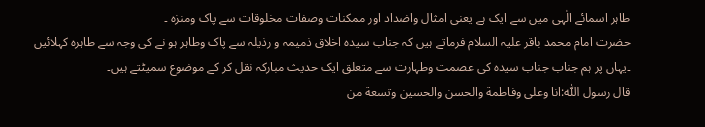طاہر اسمائے الٰہی میں سے ایک ہے یعنی امثال واضداد اور ممکنات وصفات مخلوقات سے پاک ومنزہ ۔
حضرت امام محمد باقر علیہ السلام فرماتے ہیں کہ جناب سیدہ اخلاق ذمیمہ و رذیلہ سے پاک وطاہر ہو نے کی وجہ سے طاہرہ کہلائیں ۔یہاں پر ہم جناب جناب سیدہ کی عصمت وطہارت سے متعلق ایک حدیث مبارکہ نقل کر کے موضوع سمیٹتے ہیں۔
قال رسول اللّٰه:انا وعلی وفاطمة والحسن والحسین وتسعة من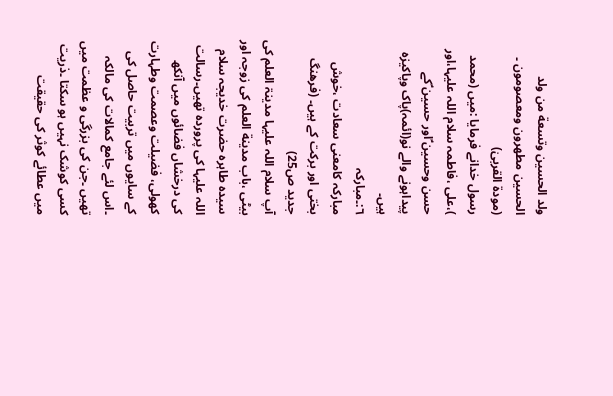ولد الحسین وتسعة من ولد الحسین مطهرون ومعصومون ۔
(مودة القربیٰ)
رسول خدانے فرمایا :میں (محمد )،علی ،فاطمہ سلام اللہ علیہا،اور حسن وحسین ؑاور حسین ؑکے پیداہونے والے نو(ائمہ)پاک وپاکیزہ ہیں۔
٦:۔مبارکہ
مبارکہ کامعنی سعادت ،خوش بختی اور برکت کے ہیں۔ (فرھنگ جدید ص25)
آپ سلام اللہ علیہا مدینۃ العلم کی بیٹی ،باب مدینة العلم کی زوجہ اور سیدہ طاہرہ حضرت خدیجہ سلام اللہ علیہا کی پروردہ تھیں۔رسالت کی درخشاں فضائوں میں آنکھ کھولی، فضیلت وعصمت وطہارت کے سایوں میں تربیت حاصل کی ۔اس لئے جامع کمالات کی مالکہ تھیں ۔جن کی بزرگی و عظمت میں کسی کوشک نہیں ہو سکتا ۔ذریت میں عطائے کوثر کی حقیقت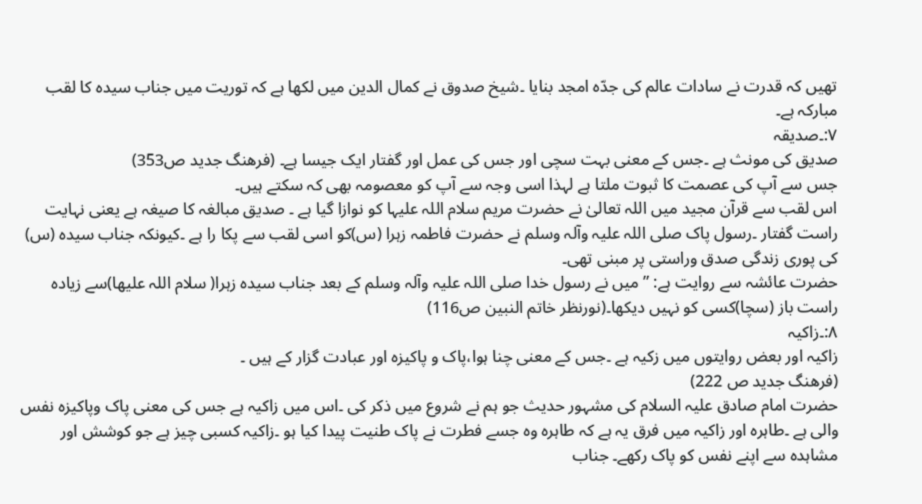تھیں کہ قدرت نے سادات عالم کی جدّہ امجد بنایا ۔شیخ صدوق نے کمال الدین میں لکھا ہے کہ توریت میں جناب سیدہ کا لقب مبارکہ ہے۔
٧:۔صدیقہ
صدیق کی مونث ہے ۔جس کے معنی بہت سچی اور جس کی عمل اور گفتار ایک جیسا ہے۔ (فرھنگ جدید ص353)
جس سے آپ کی عصمت کا ثبوت ملتا ہے لہذا اسی وجہ سے آپ کو معصومہ بھی کہ سکتے ہیں۔
اس لقب سے قرآن مجید میں اللہ تعالیٰ نے حضرت مریم سلام اللہ علیہا کو نوازا گیا ہے ۔ صدیق مبالغہ کا صیغہ ہے یعنی نہایت راست گفتار ۔رسول پاک صلی اللہ علیہ وآلہ وسلم نے حضرت فاطمہ زہرا (س)کو اسی لقب سے پکا را ہے ۔کیونکہ جناب سیدہ (س) کی پوری زندگی صدق وراستی پر مبنی تھی۔
حضرت عائشہ سے روایت ہے: ”میں نے رسول خدا صلی اللہ علیہ وآلہ وسلم کے بعد جناب سیدہ زہرا( سلام اللہ علیھا)سے زیادہ راست باز (سچا)کسی کو نہیں دیکھا۔(نورنظر خاتم النبین ص116)
٨:۔زاکیہ
زاکیہ اور بعض روایتوں میں زکیہ ہے ۔جس کے معنی چنا ہوا،پاک و پاکیزہ اور عبادت گزار کے ہیں ۔
(فرھنگ جدید ص 222)
حضرت امام صادق علیہ السلام کی مشہور حدیث جو ہم نے شروع میں ذکر کی ۔اس میں زاکیہ ہے جس کی معنی پاک وپاکیزہ نفس والی ہے ۔طاہرہ اور زاکیہ میں فرق یہ ہے کہ طاہرہ وہ جسے فطرت نے پاک طنیت پیدا کیا ہو ۔زاکیہ کسبی چیز ہے جو کوشش اور مشاہدہ سے اپنے نفس کو پاک رکھے۔ جناب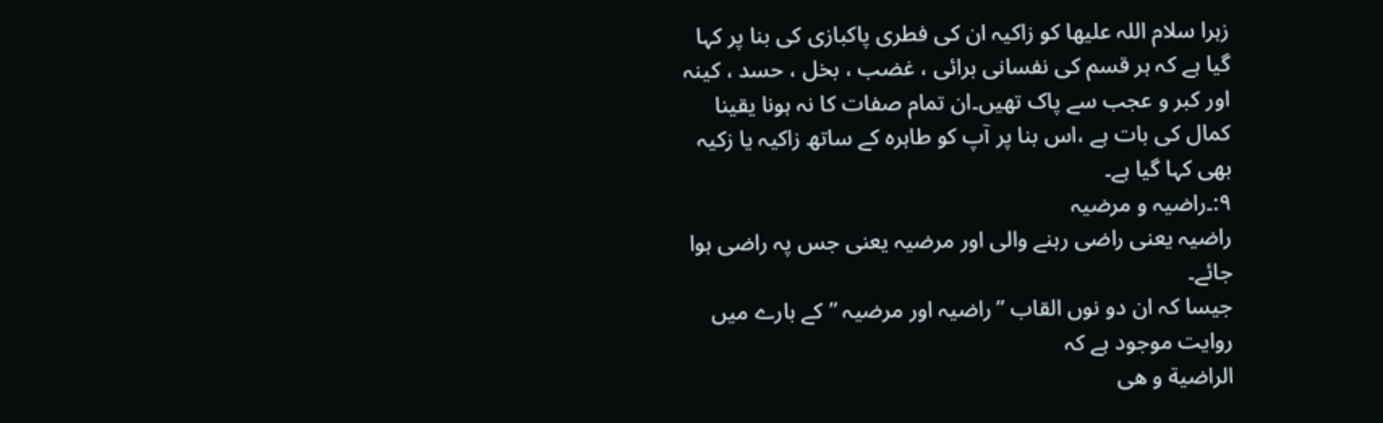زہرا سلام اللہ علیھا کو زاکیہ ان کی فطری پاکبازی کی بنا پر کہا گیا ہے کہ ہر قسم کی نفسانی برائی ، غضب ، بخل ، حسد ، کینہ اور کبر و عجب سے پاک تھیں۔ان تمام صفات کا نہ ہونا یقینا کمال کی بات ہے ،اس بنا پر آپ کو طاہرہ کے ساتھ زاکیہ یا زکیہ بھی کہا گیا ہے۔
٩:۔راضیہ و مرضیہ
راضیہ یعنی راضی رہنے والی اور مرضیہ یعنی جس پہ راضی ہوا جائے۔
جیسا کہ ان دو نوں القاب ”راضیہ اور مرضیہ ”کے بارے میں روایت موجود ہے کہ
الراضیة و هی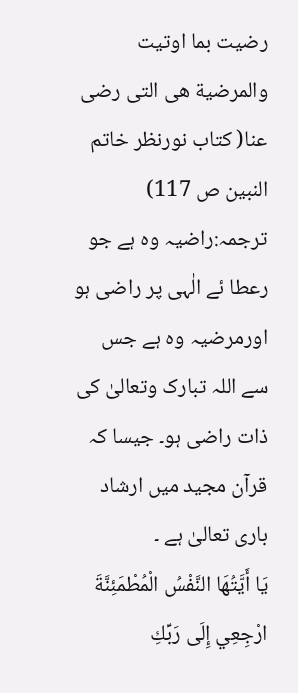رضیت بما اوتیت والمرضیة هی التی رضی عنا( کتاب نورنظر خاتم النبین ص 117)
ترجمہ:راضیہ وہ ہے جو رعطا ئے الٰہی پر راضی ہو اورمرضیہ وہ ہے جس سے اللہ تبارک وتعالیٰ کی ذات راضی ہو۔ جیسا کہ قرآن مجید میں ارشاد باری تعالیٰ ہے ۔
يَا أَيَّتُهَا النَّفْسُ الْمُطْمَئِنَّةَ ارْجِعِي إِلَى رَبِّكِ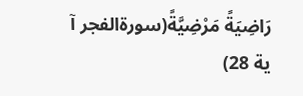رَاضِيَةً مَرْضِيَّةً(سورةالفجر آ یة 28)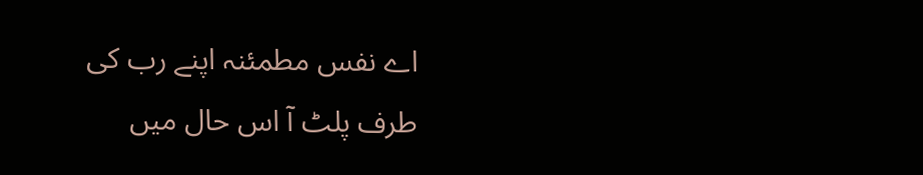اے نفس مطمئنہ اپنے رب کی طرف پلٹ آ اس حال میں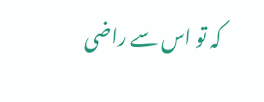کہ تو اس سے راضی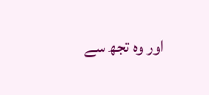اور وہ تجھ سے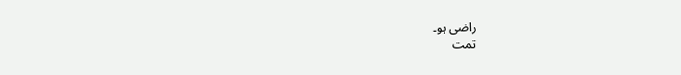راضی ہو۔
تمت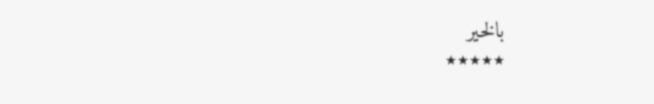بالخیر
٭٭٭٭٭